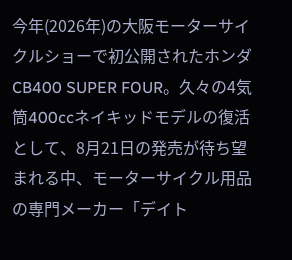今年(2026年)の大阪モーターサイクルショーで初公開されたホンダCB400 SUPER FOUR。久々の4気筒400ccネイキッドモデルの復活として、8月21日の発売が待ち望まれる中、モーターサイクル用品の専門メーカー「デイト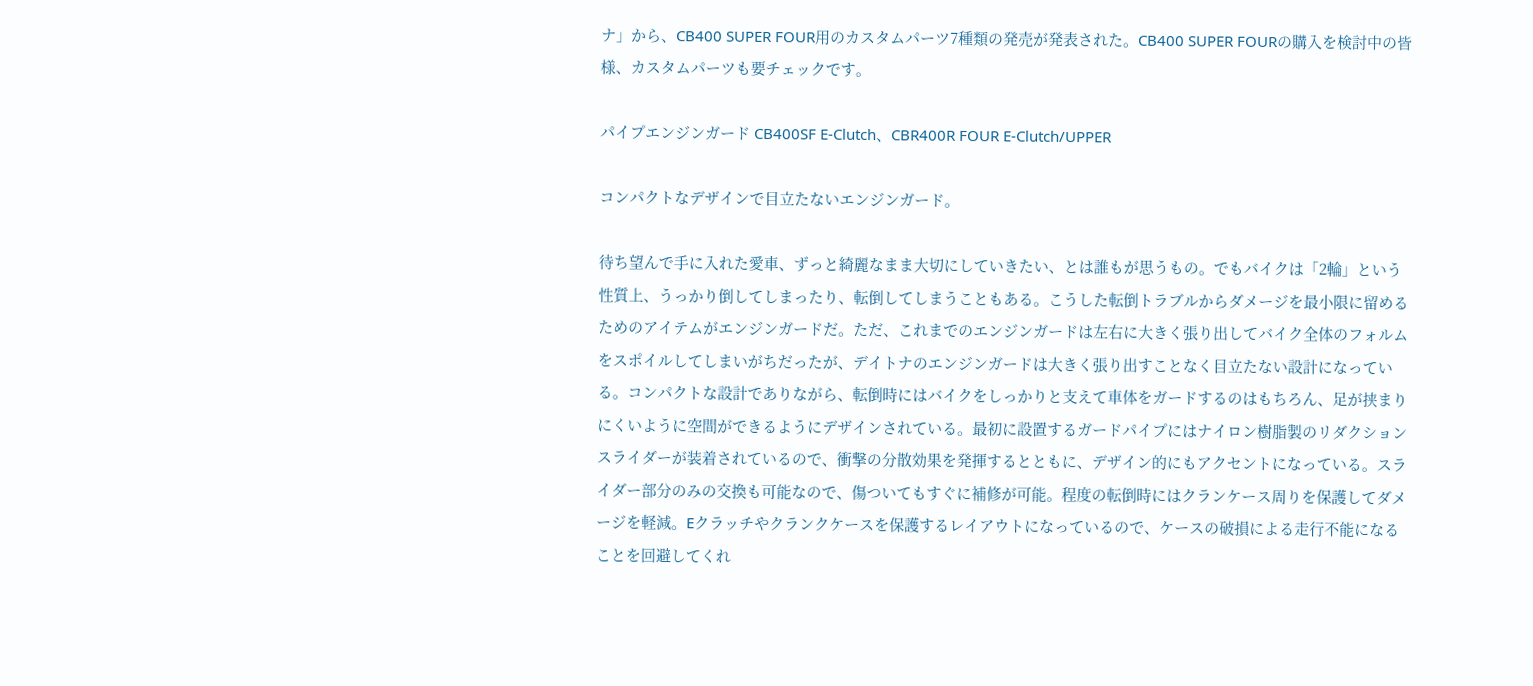ナ」から、CB400 SUPER FOUR用のカスタムパーツ7種類の発売が発表された。CB400 SUPER FOURの購入を検討中の皆様、カスタムパーツも要チェックです。

パイプエンジンガード CB400SF E-Clutch、CBR400R FOUR E-Clutch/UPPER

コンパクトなデザインで目立たないエンジンガード。

待ち望んで手に入れた愛車、ずっと綺麗なまま大切にしていきたい、とは誰もが思うもの。でもバイクは「2輪」という性質上、うっかり倒してしまったり、転倒してしまうこともある。こうした転倒トラブルからダメージを最小限に留めるためのアイテムがエンジンガードだ。ただ、これまでのエンジンガードは左右に大きく張り出してバイク全体のフォルムをスポイルしてしまいがちだったが、デイトナのエンジンガードは大きく張り出すことなく目立たない設計になっている。コンパクトな設計でありながら、転倒時にはバイクをしっかりと支えて車体をガードするのはもちろん、足が挟まりにくいように空間ができるようにデザインされている。最初に設置するガードパイプにはナイロン樹脂製のリダクションスライダーが装着されているので、衝撃の分散効果を発揮するとともに、デザイン的にもアクセントになっている。スライダー部分のみの交換も可能なので、傷ついてもすぐに補修が可能。程度の転倒時にはクランケース周りを保護してダメージを軽減。Eクラッチやクランクケースを保護するレイアウトになっているので、ケースの破損による走行不能になることを回避してくれ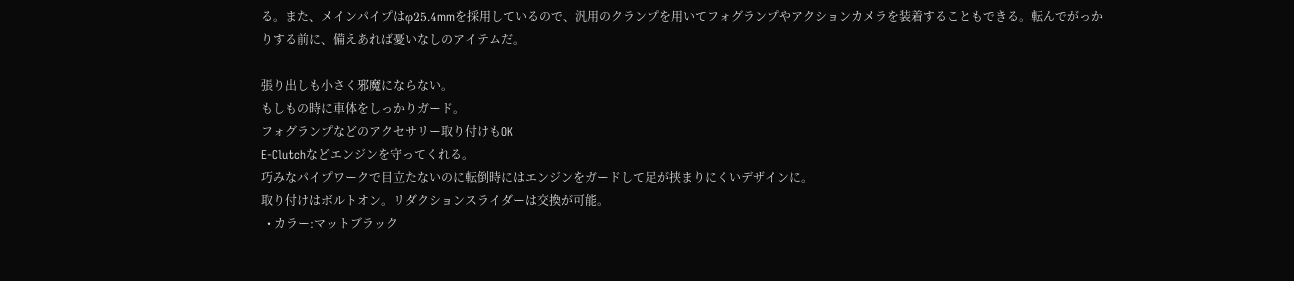る。また、メインパイプはφ25.4mmを採用しているので、汎用のクランプを用いてフォグランプやアクションカメラを装着することもできる。転んでがっかりする前に、備えあれば憂いなしのアイテムだ。

張り出しも小さく邪魔にならない。
もしもの時に車体をしっかりガード。
フォグランプなどのアクセサリー取り付けもOK
E-Clutchなどエンジンを守ってくれる。
巧みなパイプワークで目立たないのに転倒時にはエンジンをガードして足が挟まりにくいデザインに。
取り付けはボルトオン。リダクションスライダーは交換が可能。
  • カラー:マットブラック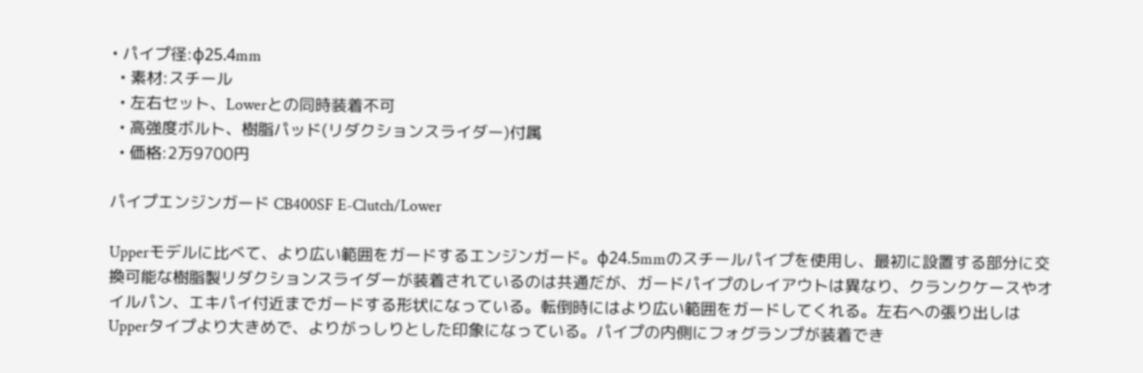• パイプ径:φ25.4mm
  • 素材:スチール
  • 左右セット、Lowerとの同時装着不可
  • 高強度ボルト、樹脂パッド(リダクションスライダー)付属
  • 価格:2万9700円

パイプエンジンガード CB400SF E-Clutch/Lower

Upperモデルに比べて、より広い範囲をガードするエンジンガード。φ24.5mmのスチールパイプを使用し、最初に設置する部分に交換可能な樹脂製リダクションスライダーが装着されているのは共通だが、ガードパイプのレイアウトは異なり、クランクケースやオイルパン、エキパイ付近までガードする形状になっている。転倒時にはより広い範囲をガードしてくれる。左右への張り出しはUpperタイプより大きめで、よりがっしりとした印象になっている。パイプの内側にフォグランプが装着でき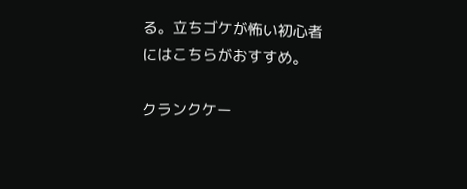る。立ちゴケが怖い初心者にはこちらがおすすめ。

クランクケー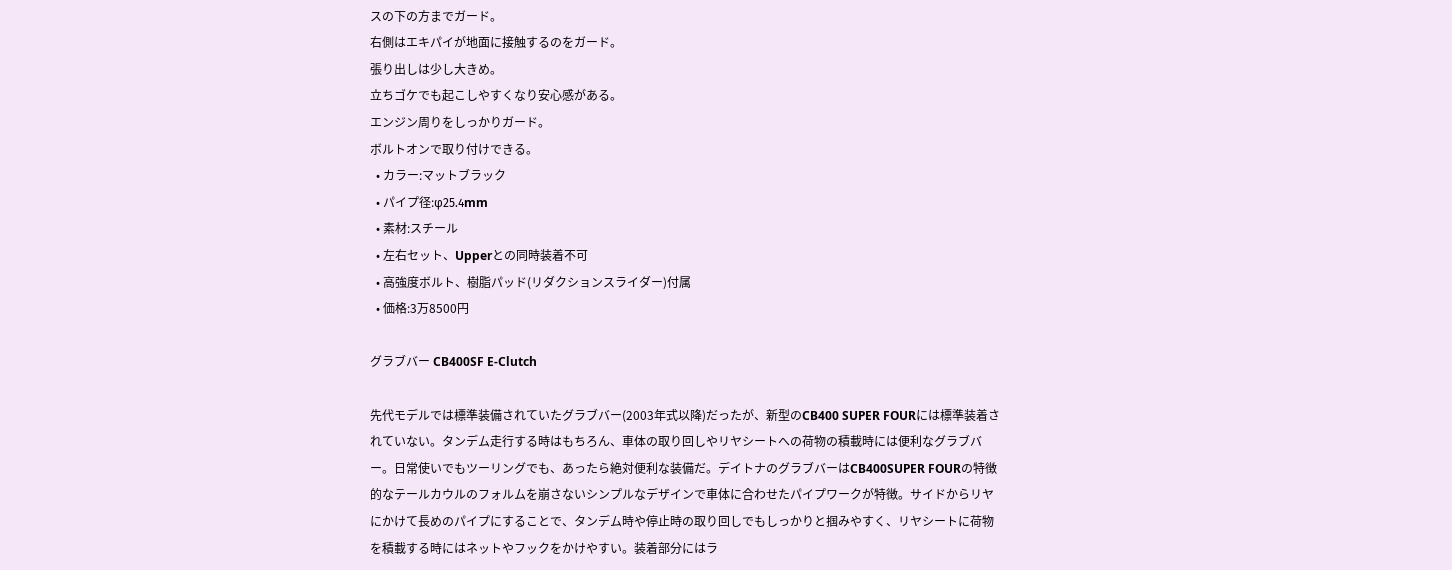スの下の方までガード。
右側はエキパイが地面に接触するのをガード。
張り出しは少し大きめ。
立ちゴケでも起こしやすくなり安心感がある。
エンジン周りをしっかりガード。
ボルトオンで取り付けできる。
  • カラー:マットブラック
  • パイプ径:φ25.4mm
  • 素材:スチール
  • 左右セット、Upperとの同時装着不可
  • 高強度ボルト、樹脂パッド(リダクションスライダー)付属
  • 価格:3万8500円

グラブバー CB400SF E-Clutch

先代モデルでは標準装備されていたグラブバー(2003年式以降)だったが、新型のCB400 SUPER FOURには標準装着されていない。タンデム走行する時はもちろん、車体の取り回しやリヤシートへの荷物の積載時には便利なグラブバー。日常使いでもツーリングでも、あったら絶対便利な装備だ。デイトナのグラブバーはCB400SUPER FOURの特徴的なテールカウルのフォルムを崩さないシンプルなデザインで車体に合わせたパイプワークが特徴。サイドからリヤにかけて長めのパイプにすることで、タンデム時や停止時の取り回しでもしっかりと掴みやすく、リヤシートに荷物を積載する時にはネットやフックをかけやすい。装着部分にはラ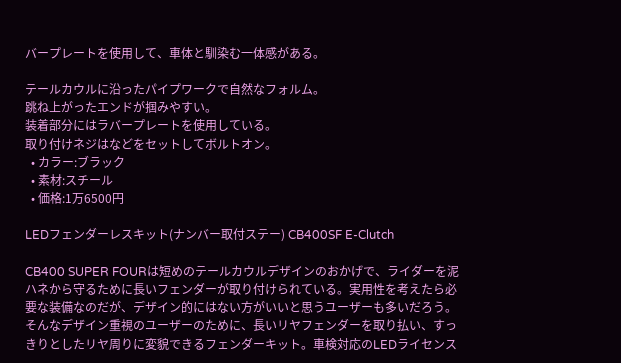バープレートを使用して、車体と馴染む一体感がある。

テールカウルに沿ったパイプワークで自然なフォルム。
跳ね上がったエンドが掴みやすい。
装着部分にはラバープレートを使用している。
取り付けネジはなどをセットしてボルトオン。
  • カラー:ブラック
  • 素材:スチール
  • 価格:1万6500円

LEDフェンダーレスキット(ナンバー取付ステー) CB400SF E-Clutch

CB400 SUPER FOURは短めのテールカウルデザインのおかげで、ライダーを泥ハネから守るために長いフェンダーが取り付けられている。実用性を考えたら必要な装備なのだが、デザイン的にはない方がいいと思うユーザーも多いだろう。そんなデザイン重視のユーザーのために、長いリヤフェンダーを取り払い、すっきりとしたリヤ周りに変貌できるフェンダーキット。車検対応のLEDライセンス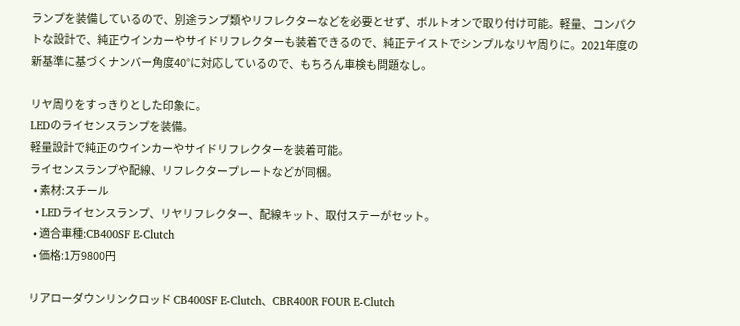ランプを装備しているので、別途ランプ類やリフレクターなどを必要とせず、ボルトオンで取り付け可能。軽量、コンパクトな設計で、純正ウインカーやサイドリフレクターも装着できるので、純正テイストでシンプルなリヤ周りに。2021年度の新基準に基づくナンバー角度40°に対応しているので、もちろん車検も問題なし。

リヤ周りをすっきりとした印象に。
LEDのライセンスランプを装備。
軽量設計で純正のウインカーやサイドリフレクターを装着可能。
ライセンスランプや配線、リフレクタープレートなどが同梱。
  • 素材:スチール
  • LEDライセンスランプ、リヤリフレクター、配線キット、取付ステーがセット。
  • 適合車種:CB400SF E-Clutch
  • 価格:1万9800円

リアローダウンリンクロッド CB400SF E-Clutch、CBR400R FOUR E-Clutch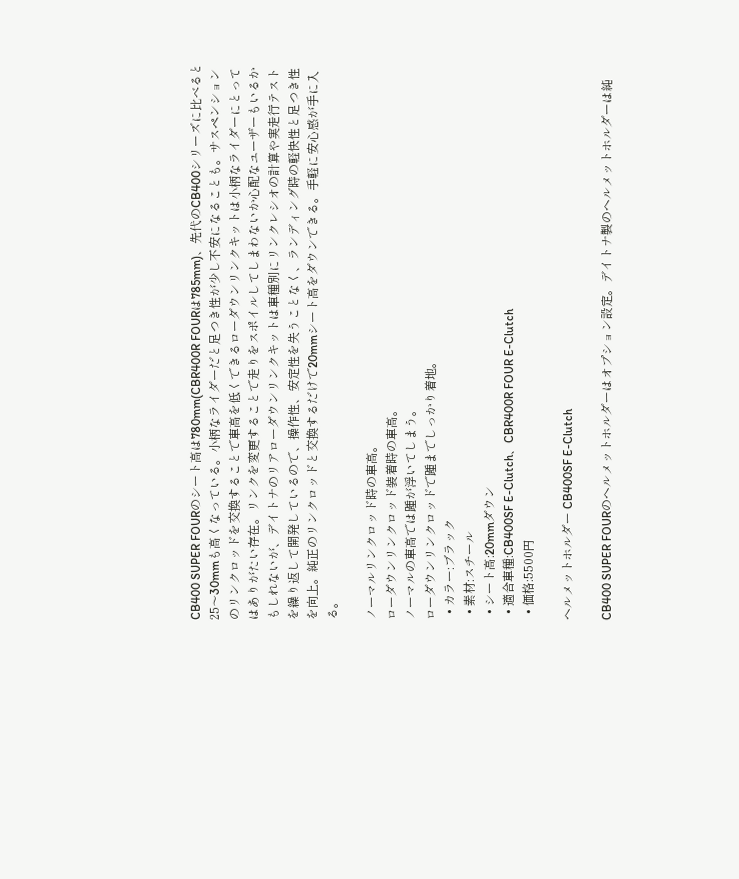CB400 SUPER FOURのシート高は780mm(CBR400R FOURは785mm)、先代のCB400シリーズに比べると25〜30mmも高くなっている。小柄なライダーだと足つき性が少し不安になることも。サスペンションのリンクロッドを交換することで車高を低くできるローダウンリンクキットは小柄なライダーにとってはありがたい存在。リンクを変更することで走りをスポイルしてしまわないか心配なユーザーもいるかもしれないが、デイトナのリアローダウンリンクキットは車種別にリンクレシオの計算や実走行テストを繰り返して開発しているので、操作性、安定性を失うことなく、ランディング時の軽快性と足つき性を向上。純正のリンクロッドと交換するだけで20mmシート高をダウンできる。手軽に安心感が手に入る。

ノーマルリンクロッド時の車高。
ローダウンリンクロッド装着時の車高。
ノーマルの車高では踵が浮いてしまう。
ローダウンリンクロッドで踵までしっかり着地。
  • カラー:ブラック
  • 素材:スチール
  • シート高:20mmダウン
  • 適合車種:CB400SF E-Clutch、CBR400R FOUR E-Clutch
  • 価格:5500円

ヘルメットホルダー CB400SF E-Clutch

CB400 SUPER FOURのヘルメットホルダーはオプション設定。デイトナ製のヘルメットホルダーは純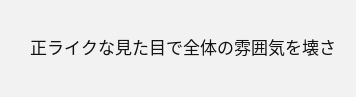正ライクな見た目で全体の雰囲気を壊さ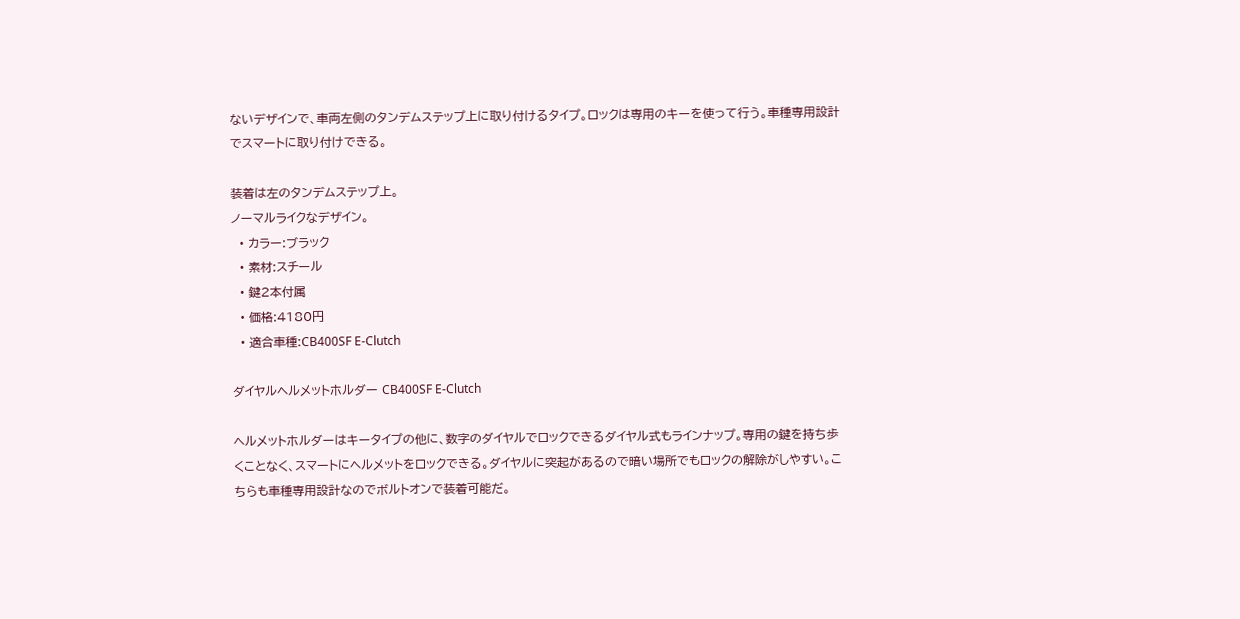ないデザインで、車両左側のタンデムステップ上に取り付けるタイプ。ロックは専用のキーを使って行う。車種専用設計でスマートに取り付けできる。

装着は左のタンデムステップ上。
ノーマルライクなデザイン。
  • カラー:ブラック
  • 素材:スチール
  • 鍵2本付属
  • 価格:4180円
  • 適合車種:CB400SF E-Clutch

ダイヤルヘルメットホルダー CB400SF E-Clutch

ヘルメットホルダーはキータイプの他に、数字のダイヤルでロックできるダイヤル式もラインナップ。専用の鍵を持ち歩くことなく、スマートにヘルメットをロックできる。ダイヤルに突起があるので暗い場所でもロックの解除がしやすい。こちらも車種専用設計なのでボルトオンで装着可能だ。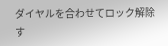ダイヤルを合わせてロック解除す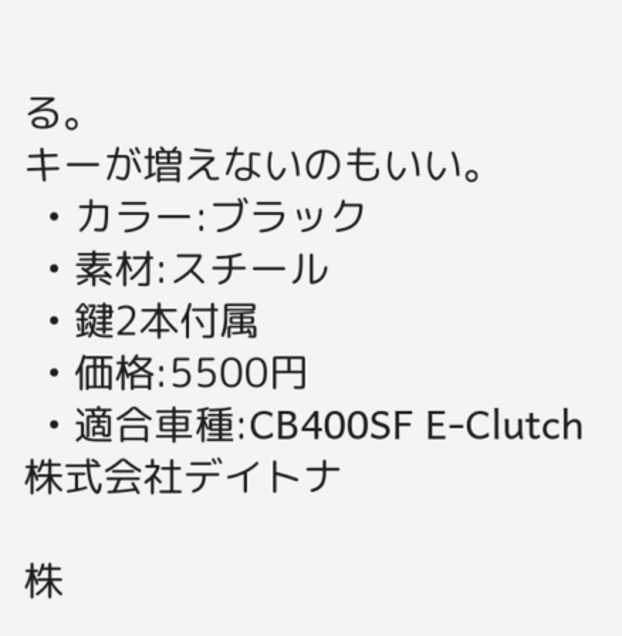る。
キーが増えないのもいい。
  • カラー:ブラック
  • 素材:スチール
  • 鍵2本付属
  • 価格:5500円
  • 適合車種:CB400SF E-Clutch
株式会社デイトナ

株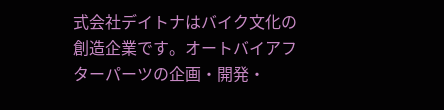式会社デイトナはバイク文化の創造企業です。オートバイアフターパーツの企画・開発・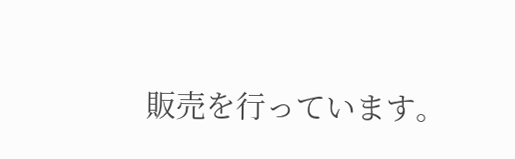販売を行っています。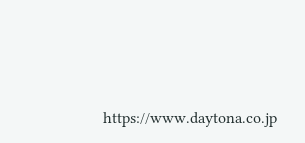https://www.daytona.co.jp